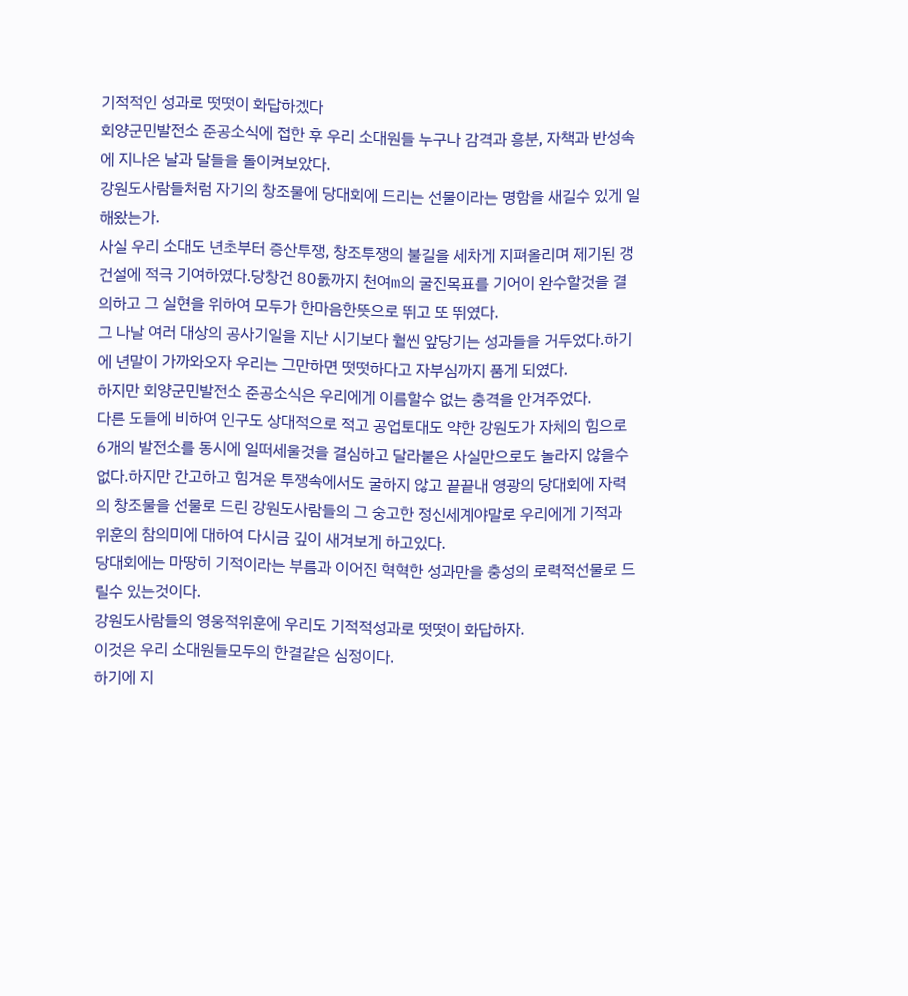기적적인 성과로 떳떳이 화답하겠다
회양군민발전소 준공소식에 접한 후 우리 소대원들 누구나 감격과 흥분, 자책과 반성속에 지나온 날과 달들을 돌이켜보았다.
강원도사람들처럼 자기의 창조물에 당대회에 드리는 선물이라는 명함을 새길수 있게 일해왔는가.
사실 우리 소대도 년초부터 증산투쟁, 창조투쟁의 불길을 세차게 지펴올리며 제기된 갱건설에 적극 기여하였다.당창건 80돐까지 천여m의 굴진목표를 기어이 완수할것을 결의하고 그 실현을 위하여 모두가 한마음한뜻으로 뛰고 또 뛰였다.
그 나날 여러 대상의 공사기일을 지난 시기보다 훨씬 앞당기는 성과들을 거두었다.하기에 년말이 가까와오자 우리는 그만하면 떳떳하다고 자부심까지 품게 되였다.
하지만 회양군민발전소 준공소식은 우리에게 이름할수 없는 충격을 안겨주었다.
다른 도들에 비하여 인구도 상대적으로 적고 공업토대도 약한 강원도가 자체의 힘으로 6개의 발전소를 동시에 일떠세울것을 결심하고 달라붙은 사실만으로도 놀라지 않을수 없다.하지만 간고하고 힘겨운 투쟁속에서도 굴하지 않고 끝끝내 영광의 당대회에 자력의 창조물을 선물로 드린 강원도사람들의 그 숭고한 정신세계야말로 우리에게 기적과 위훈의 참의미에 대하여 다시금 깊이 새겨보게 하고있다.
당대회에는 마땅히 기적이라는 부름과 이어진 혁혁한 성과만을 충성의 로력적선물로 드릴수 있는것이다.
강원도사람들의 영웅적위훈에 우리도 기적적성과로 떳떳이 화답하자.
이것은 우리 소대원들모두의 한결같은 심정이다.
하기에 지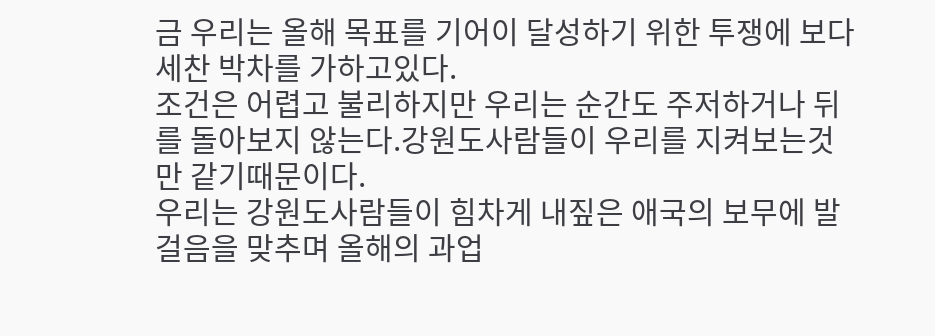금 우리는 올해 목표를 기어이 달성하기 위한 투쟁에 보다 세찬 박차를 가하고있다.
조건은 어렵고 불리하지만 우리는 순간도 주저하거나 뒤를 돌아보지 않는다.강원도사람들이 우리를 지켜보는것만 같기때문이다.
우리는 강원도사람들이 힘차게 내짚은 애국의 보무에 발걸음을 맞추며 올해의 과업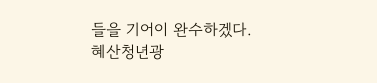들을 기어이 완수하겠다.
혜산청년광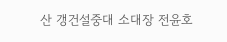산 갱건설중대 소대장 전윤호